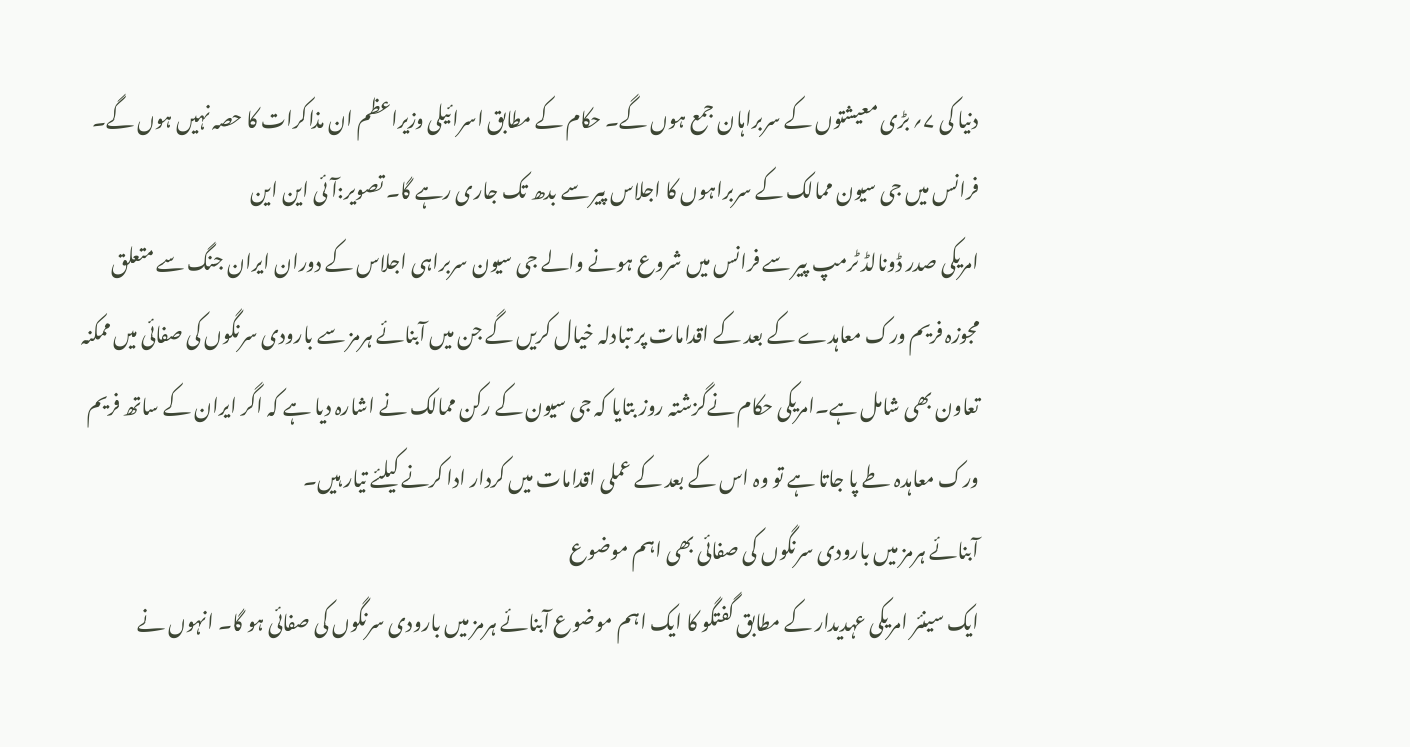دنیا کی ۷؍ بڑی معیشتوں کے سربراہان جمع ہوں گے۔ حکام کے مطابق اسرائیلی وزیراعظم ان مذاکرات کا حصہ نہیں ہوں گے۔
فرانس میں جی سیون ممالک کے سربراہوں کا اجلاس پیر سے بدھ تک جاری رہے گا۔ تصویر:آئی این این
امریکی صدر ڈونالڈ ٹرمپ پیر سے فرانس میں شروع ہونے والے جی سیون سربراہی اجلاس کے دوران ایران جنگ سے متعلق مجوزہ فریم ورک معاہدے کے بعد کے اقدامات پر تبادلہ خیال کریں گے جن میں آبنائے ہرمز سے بارودی سرنگوں کی صفائی میں ممکنہ تعاون بھی شامل ہے۔امریکی حکام نےگزشتہ روز بتایا کہ جی سیون کے رکن ممالک نے اشارہ دیا ہے کہ اگر ایران کے ساتھ فریم ورک معاہدہ طے پا جاتا ہے تو وہ اس کے بعد کے عملی اقدامات میں کردار ادا کرنے کیلئے تیار ہیں۔
آبنائے ہرمز میں بارودی سرنگوں کی صفائی بھی اہم موضوع
ایک سینئر امریکی عہدیدار کے مطابق گفتگو کا ایک اہم موضوع آبنائے ہرمز میں بارودی سرنگوں کی صفائی ہو گا۔ انہوں نے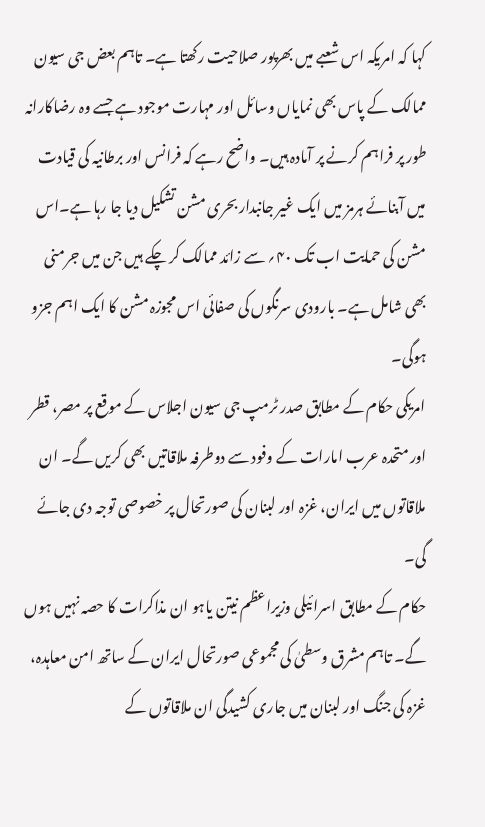کہا کہ امریکہ اس شعبے میں بھرپور صلاحیت رکھتا ہے۔ تاہم بعض جی سیون ممالک کے پاس بھی نمایاں وسائل اور مہارت موجود ہے جسے وہ رضاکارانہ طور پر فراہم کرنے پر آمادہ ہیں۔ واضح رہے کہ فرانس اور برطانیہ کی قیادت میں آبنائے ہرمز میں ایک غیر جانبدار بحری مشن تشکیل دیا جا رہا ہے۔اس مشن کی حمایت اب تک ۴۰؍ سے زائد ممالک کر چکے ہیں جن میں جرمنی بھی شامل ہے۔ بارودی سرنگوں کی صفائی اس مجوزہ مشن کا ایک اہم جزو ہوگی۔
امریکی حکام کے مطابق صدر ٹرمپ جی سیون اجلاس کے موقع پر مصر، قطر اور متحدہ عرب امارات کے وفود سے دوطرفہ ملاقاتیں بھی کریں گے۔ ان ملاقاتوں میں ایران، غزہ اور لبنان کی صورتحال پر خصوصی توجہ دی جائے گی۔
حکام کے مطابق اسرائیلی وزیراعظم نیتن یاہو ان مذاکرات کا حصہ نہیں ہوں گے۔ تاہم مشرق وسطیٰ کی مجموعی صورتحال ایران کے ساتھ امن معاہدہ، غزہ کی جنگ اور لبنان میں جاری کشیدگی ان ملاقاتوں کے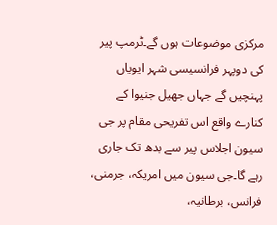مرکزی موضوعات ہوں گے۔ٹرمپ پیر کی دوپہر فرانسیسی شہر ایویاں پہنچیں گے جہاں جھیل جنیوا کے کنارے واقع اس تفریحی مقام پر جی سیون اجلاس پیر سے بدھ تک جاری رہے گا۔جی سیون میں امریکہ، جرمنی، فرانس، برطانیہ،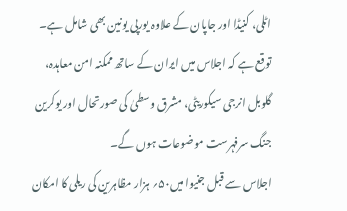اٹلی، کنیڈا اور جاپان کے علاوہ یورپی یونین بھی شامل ہے۔ توقع ہے کہ اجلاس میں ایران کے ساتھ ممکنہ امن معاہدہ، گلوبل انرجی سیکوریٹی، مشرق وسطیٰ کی صورتحال اور یوکرین جنگ سرفہرست موضوعات ہوں گے۔
اجلاس سے قبل جنیوا میں۵۰؍ ہزار مظاہرین کی ریلی کا امکان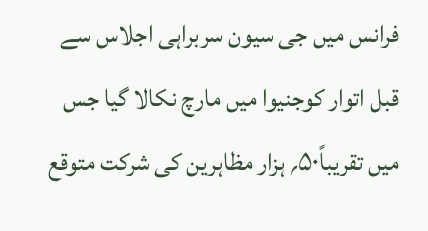فرانس میں جی سیون سربراہی اجلاس سے قبل اتوار کوجنیوا میں مارچ نکالا گیا جس میں تقریباً۵۰؍ ہزار مظاہرین کی شرکت متوقع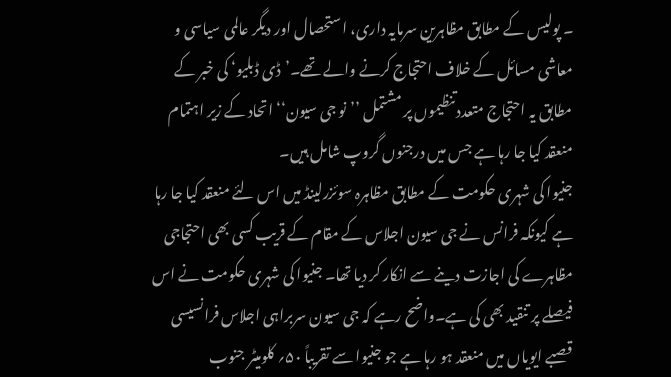۔ پولیس کے مطابق مظاہرین سرمایہ داری، استحصال اور دیگر عالمی سیاسی و معاشی مسائل کے خلاف احتجاج کرنے والے تھے۔’ڈی ڈبلیو‘ کی خبر کے مطابق یہ احتجاج متعدد تنظیموں پر مشتمل ’’نو جی سیون‘‘ اتحاد کے زیر اہتمام منعقد کیا جا رہا ہے جس میں درجنوں گروپ شامل ہیں۔
جنیوا کی شہری حکومت کے مطابق مظاہرہ سوئزرلینڈ میں اس لئے منعقد کیا جا رہا ہے کیونکہ فرانس نے جی سیون اجلاس کے مقام کے قریب کسی بھی احتجاجی مظاہرے کی اجازت دینے سے انکار کر دیا تھا۔ جنیوا کی شہری حکومت نے اس فیصلے پر تنقید بھی کی ہے۔واضح رہے کہ جی سیون سربراہی اجلاس فرانسیسی قصبے ایویاں میں منعقد ہو رہا ہے جو جنیوا سے تقریباً ۵۰؍ کلومیٹر جنوب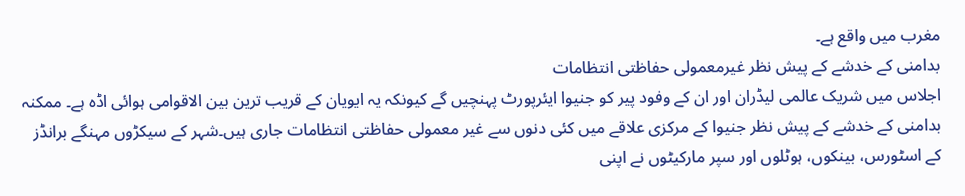مغرب میں واقع ہے۔
بدامنی کے خدشے کے پیش نظر غیرمعمولی حفاظتی انتظامات
اجلاس میں شریک عالمی لیڈران اور ان کے وفود پیر کو جنیوا ایئرپورٹ پہنچیں گے کیونکہ یہ ایویان کے قریب ترین بین الاقوامی ہوائی اڈہ ہے۔ ممکنہ بدامنی کے خدشے کے پیش نظر جنیوا کے مرکزی علاقے میں کئی دنوں سے غیر معمولی حفاظتی انتظامات جاری ہیں۔شہر کے سیکڑوں مہنگے برانڈز کے اسٹورس، بینکوں، ہوٹلوں اور سپر مارکیٹوں نے اپنی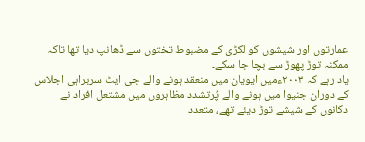عمارتوں اور شیشوں کو لکڑی کے مضبوط تختوں سے ڈھانپ دیا تھا تاکہ ممکنہ توڑ پھوڑ سے بچا جا سکے۔
یاد رہے کہ ۲۰۰۳ءمیں ایویان میں منعقد ہونے والے جی ایٹ سربراہی اجلاس کے دوران جنیوا میں ہونے والے پُرتشدد مظاہروں میں مشتعل افراد نے دکانوں کے شیشے توڑ دیئے تھے، متعدد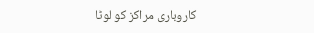کاروباری مراکز کو لوٹا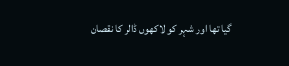گیا تھا اور شہر کو لاکھوں ڈالر کا نقصان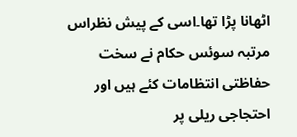اٹھانا پڑا تھا۔اسی کے پیش نظراس مرتبہ سوئس حکام نے سخت حفاظتی انتظامات کئے ہیں اور احتجاجی ریلی پر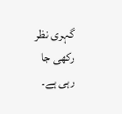گہری نظر رکھی جا رہی ہے۔